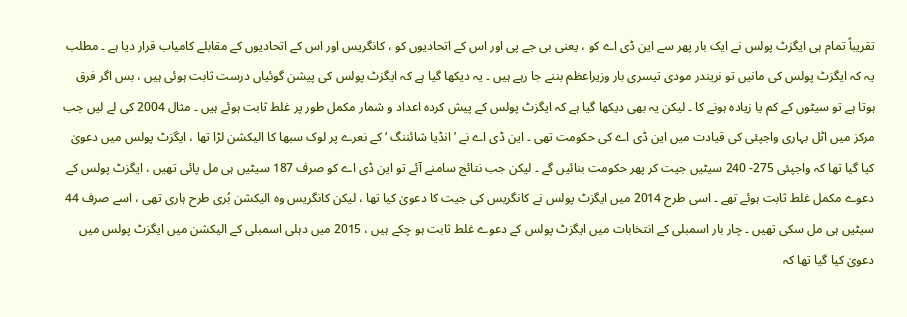تقریباً تمام ہی ایگزٹ پولس نے ایک بار پھر سے این ڈی اے کو ، یعنی بی جے پی اور اس کے اتحادیوں کو ، کانگریس اور اس کے اتحادیوں کے مقابلے کامیاب قرار دیا ہے ۔ مطلب یہ کہ ایگزٹ پولس کی مانیں تو نریندر مودی تیسری بار وزیراعظم بننے جا رہے ہیں ۔ یہ دیکھا گیا ہے کہ ایگزٹ پولس کی پیشن گوئیاں درست ثابت ہوئی ہیں ، بس اگر فرق ہوتا ہے تو سیٹوں کے کم یا زیادہ ہونے کا ۔ لیکن یہ بھی دیکھا گیا ہے کہ ایگزٹ پولس کے پیش کردہ اعداد و شمار مکمل طور پر غلط ثابت ہوئے ہیں ۔ مثال 2004 کی لے لیں جب مرکز میں اٹل بہاری واجپئی کی قیادت میں این ڈی اے کی حکومت تھی ۔ این ڈی اے نے ’ انڈیا شائننگ ‘ کے نعرے پر لوک سبھا کا الیکشن لڑا تھا ، ایگزٹ پولس میں دعویٰ کیا گیا تھا کہ واجپئی 275- 240 سیٹیں جیت کر پھر حکومت بنائیں گے ۔ لیکن جب نتائج سامنے آئے تو این ڈی اے کو صرف 187 سیٹیں ہی مل پائی تھیں ، ایگزٹ پولس کے دعوے مکمل غلط ثابت ہوئے تھے ۔ اسی طرح 2014 میں ایگزٹ پولس نے کانگریس کی جیت کا دعویٰ کیا تھا ، لیکن کانگریس وہ الیکشن بُری طرح ہاری تھی ، اسے صرف 44 سیٹیں ہی مل سکی تھیں ۔ چار بار اسمبلی کے انتخابات میں ایگزٹ پولس کے دعوے غلط ثابت ہو چکے ہیں ، 2015 میں دہلی اسمبلی کے الیکشن میں ایگزٹ پولس میں دعویٰ کیا گیا تھا کہ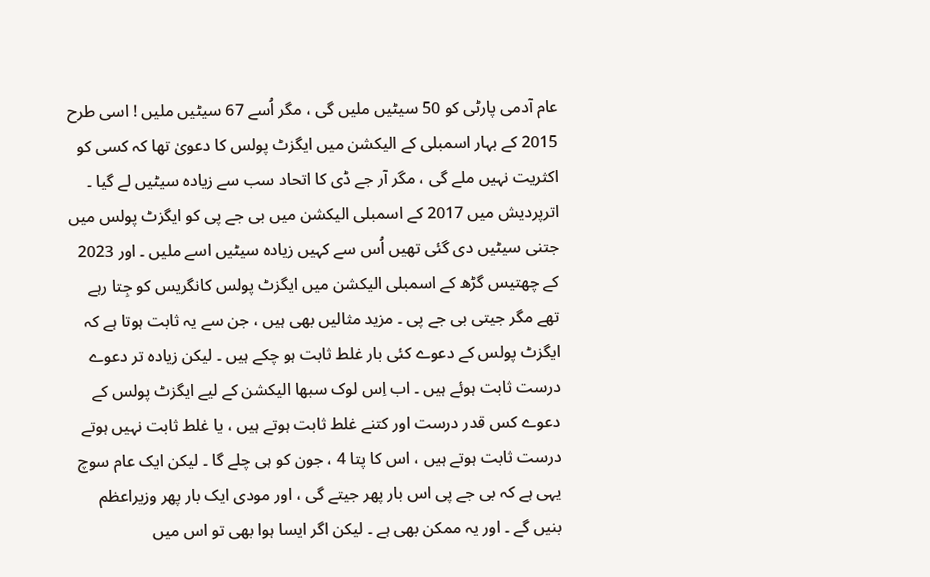عام آدمی پارٹی کو 50 سیٹیں ملیں گی ، مگر اُسے 67 سیٹیں ملیں ! اسی طرح 2015 کے بہار اسمبلی کے الیکشن میں ایگزٹ پولس کا دعویٰ تھا کہ کسی کو اکثریت نہیں ملے گی ، مگر آر جے ڈی کا اتحاد سب سے زیادہ سیٹیں لے گیا ۔ اترپردیش میں 2017 کے اسمبلی الیکشن میں بی جے پی کو ایگزٹ پولس میں جتنی سیٹیں دی گئی تھیں اُس سے کہیں زیادہ سیٹیں اسے ملیں ۔ اور 2023 کے چھتیس گڑھ کے اسمبلی الیکشن میں ایگزٹ پولس کانگریس کو جِتا رہے تھے مگر جیتی بی جے پی ۔ مزید مثالیں بھی ہیں ، جن سے یہ ثابت ہوتا ہے کہ ایگزٹ پولس کے دعوے کئی بار غلط ثابت ہو چکے ہیں ۔ لیکن زیادہ تر دعوے درست ثابت ہوئے ہیں ۔ اب اِس لوک سبھا الیکشن کے لیے ایگزٹ پولس کے دعوے کس قدر درست اور کتنے غلط ثابت ہوتے ہیں ، یا غلط ثابت نہیں ہوتے درست ثابت ہوتے ہیں ، اس کا پتا 4 ، جون کو ہی چلے گا ۔ لیکن ایک عام سوچ یہی ہے کہ بی جے پی اس بار پھر جیتے گی ، اور مودی ایک بار پھر وزیراعظم بنیں گے ۔ اور یہ ممکن بھی ہے ۔ لیکن اگر ایسا ہوا بھی تو اس میں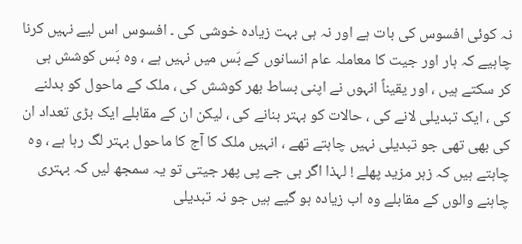نہ کوئی افسوس کی بات ہے اور نہ ہی بہت زیادہ خوشی کی ۔ افسوس اس لیے نہیں کرنا چاہیے کہ ہار اور جیت کا معاملہ عام انسانوں کے بَس میں نہیں ہے ، وہ بَس کوشش ہی کر سکتے ہیں ، اور یقیناً انہوں نے اپنی بساط بھر کوشش کی ، ملک کے ماحول کو بدلنے کی ، ایک تبدیلی لانے کی ، حالات کو بہتر بنانے کی ، لیکن ان کے مقابلے ایک بڑی تعداد ان کی بھی تھی جو تبدیلی نہیں چاہتے تھے ، انہیں ملک کا آج کا ماحول بہتر لگ رہا ہے ، وہ چاہتے ہیں کہ زہر مزید پھلے ! لہذا اگر بی جے پی پھر جیتی تو یہ سمجھ لیں کہ بہتری چاہنے والوں کے مقابلے وہ اب زیادہ ہو گیے ہیں جو نہ تبدیلی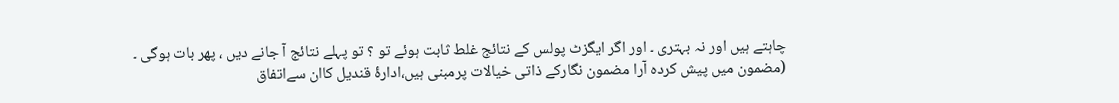چاہتے ہیں اور نہ بہتری ۔ اور اگر ایگزٹ پولس کے نتائج غلط ثابت ہوئے تو ؟ تو پہلے نتائج آ جانے دیں ، پھر بات ہوگی ۔
(مضمون میں پیش کردہ آرا مضمون نگارکے ذاتی خیالات پرمبنی ہیں،ادارۂ قندیل کاان سےاتفاق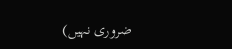ضروری نہیں)